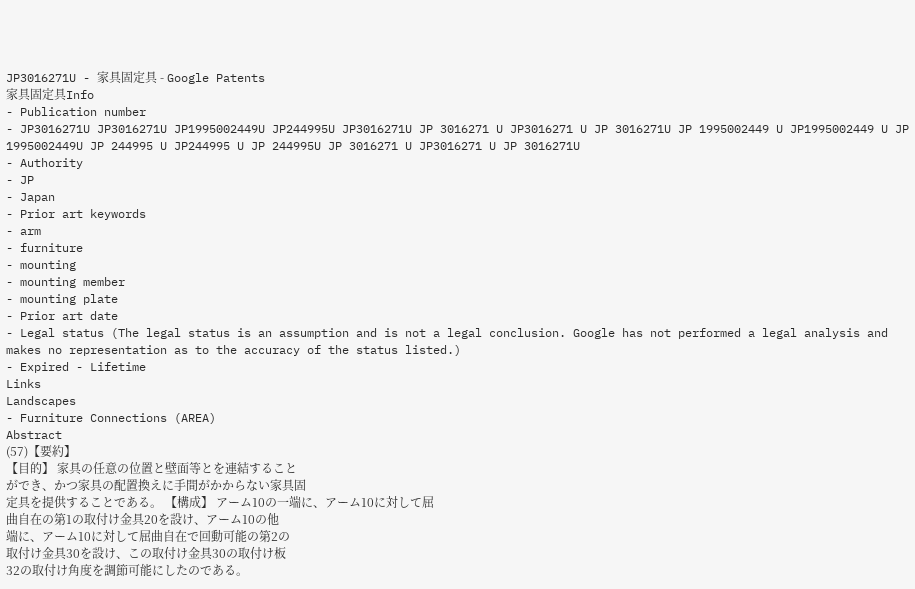JP3016271U - 家具固定具 - Google Patents
家具固定具Info
- Publication number
- JP3016271U JP3016271U JP1995002449U JP244995U JP3016271U JP 3016271 U JP3016271 U JP 3016271U JP 1995002449 U JP1995002449 U JP 1995002449U JP 244995 U JP244995 U JP 244995U JP 3016271 U JP3016271 U JP 3016271U
- Authority
- JP
- Japan
- Prior art keywords
- arm
- furniture
- mounting
- mounting member
- mounting plate
- Prior art date
- Legal status (The legal status is an assumption and is not a legal conclusion. Google has not performed a legal analysis and makes no representation as to the accuracy of the status listed.)
- Expired - Lifetime
Links
Landscapes
- Furniture Connections (AREA)
Abstract
(57)【要約】
【目的】 家具の任意の位置と壁面等とを連結すること
ができ、かつ家具の配置換えに手間がかからない家具固
定具を提供することである。 【構成】 アーム10の一端に、アーム10に対して屈
曲自在の第1の取付け金具20を設け、アーム10の他
端に、アーム10に対して屈曲自在で回動可能の第2の
取付け金具30を設け、この取付け金具30の取付け板
32の取付け角度を調節可能にしたのである。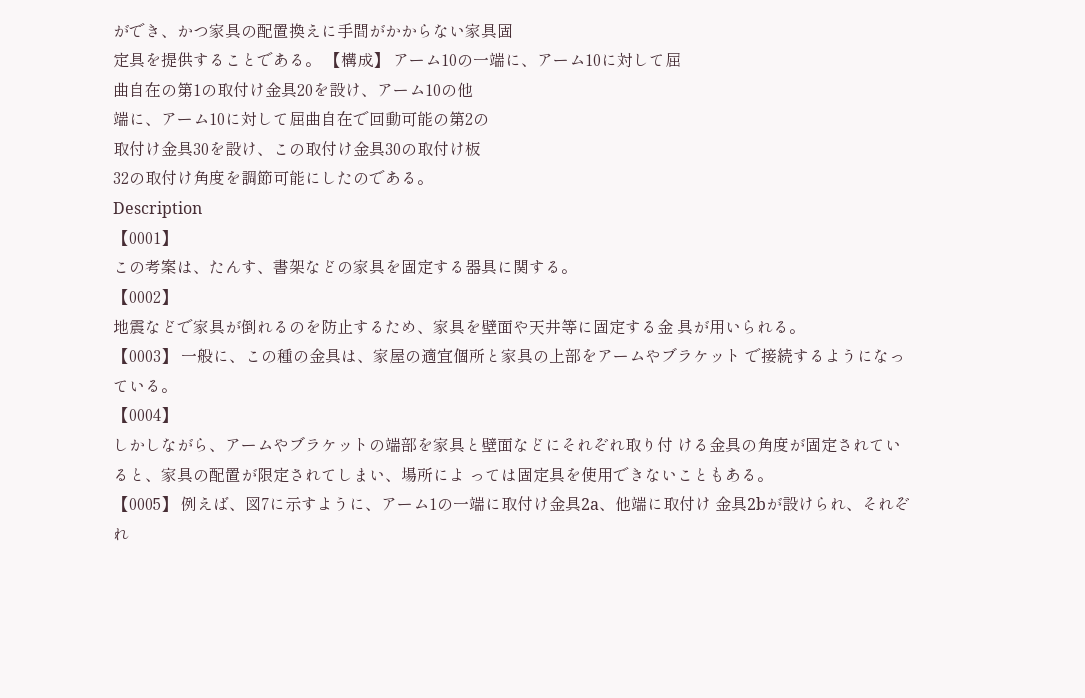ができ、かつ家具の配置換えに手間がかからない家具固
定具を提供することである。 【構成】 アーム10の一端に、アーム10に対して屈
曲自在の第1の取付け金具20を設け、アーム10の他
端に、アーム10に対して屈曲自在で回動可能の第2の
取付け金具30を設け、この取付け金具30の取付け板
32の取付け角度を調節可能にしたのである。
Description
【0001】
この考案は、たんす、書架などの家具を固定する器具に関する。
【0002】
地震などで家具が倒れるのを防止するため、家具を壁面や天井等に固定する金 具が用いられる。
【0003】 一般に、この種の金具は、家屋の適宜個所と家具の上部をアームやブラケット で接続するようになっている。
【0004】
しかしながら、アームやブラケットの端部を家具と壁面などにそれぞれ取り付 ける金具の角度が固定されていると、家具の配置が限定されてしまい、場所によ っては固定具を使用できないこともある。
【0005】 例えば、図7に示すように、アーム1の一端に取付け金具2a、他端に取付け 金具2bが設けられ、それぞれ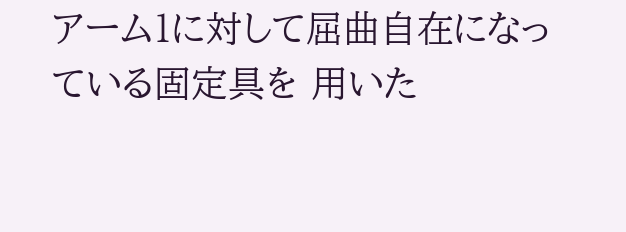アーム1に対して屈曲自在になっている固定具を 用いた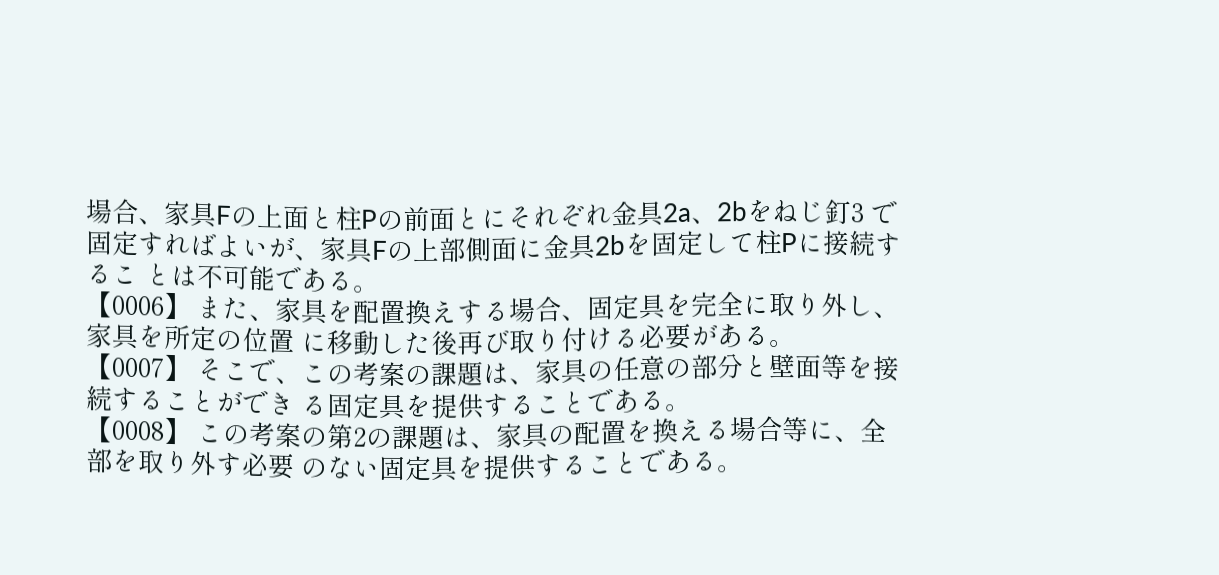場合、家具Fの上面と柱Pの前面とにそれぞれ金具2a、2bをねじ釘3 で固定すればよいが、家具Fの上部側面に金具2bを固定して柱Pに接続するこ とは不可能である。
【0006】 また、家具を配置換えする場合、固定具を完全に取り外し、家具を所定の位置 に移動した後再び取り付ける必要がある。
【0007】 そこで、この考案の課題は、家具の任意の部分と壁面等を接続することができ る固定具を提供することである。
【0008】 この考案の第2の課題は、家具の配置を換える場合等に、全部を取り外す必要 のない固定具を提供することである。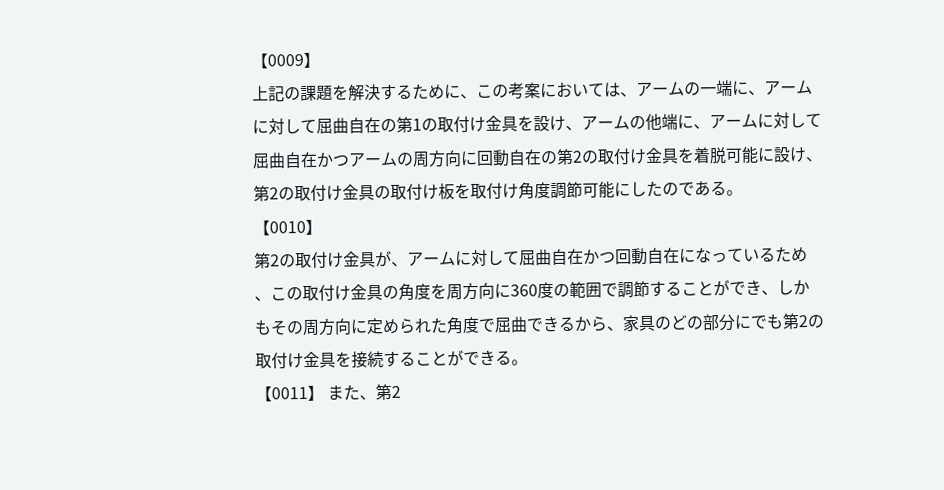【0009】
上記の課題を解決するために、この考案においては、アームの一端に、アーム に対して屈曲自在の第1の取付け金具を設け、アームの他端に、アームに対して 屈曲自在かつアームの周方向に回動自在の第2の取付け金具を着脱可能に設け、 第2の取付け金具の取付け板を取付け角度調節可能にしたのである。
【0010】
第2の取付け金具が、アームに対して屈曲自在かつ回動自在になっているため 、この取付け金具の角度を周方向に360度の範囲で調節することができ、しか もその周方向に定められた角度で屈曲できるから、家具のどの部分にでも第2の 取付け金具を接続することができる。
【0011】 また、第2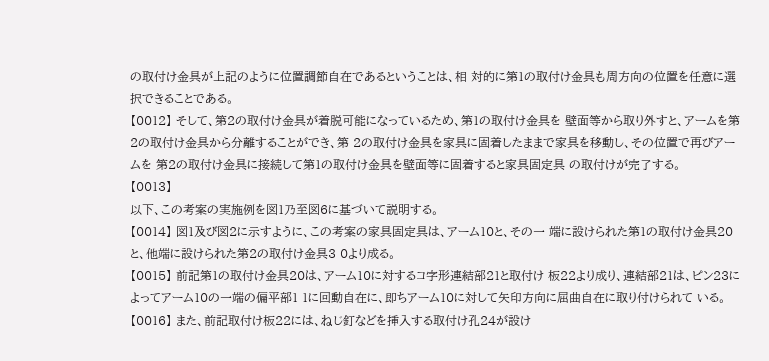の取付け金具が上記のように位置調節自在であるということは、相 対的に第1の取付け金具も周方向の位置を任意に選択できることである。
【0012】 そして、第2の取付け金具が着脱可能になっているため、第1の取付け金具を 壁面等から取り外すと、アームを第2の取付け金具から分離することができ、第 2の取付け金具を家具に固着したままで家具を移動し、その位置で再びアームを 第2の取付け金具に接続して第1の取付け金具を壁面等に固着すると家具固定具 の取付けが完了する。
【0013】
以下、この考案の実施例を図1乃至図6に基づいて説明する。
【0014】 図1及び図2に示すように、この考案の家具固定具は、アーム10と、その一 端に設けられた第1の取付け金具20と、他端に設けられた第2の取付け金具3 0より成る。
【0015】 前記第1の取付け金具20は、アーム10に対するコ字形連結部21と取付け 板22より成り、連結部21は、ピン23によってアーム10の一端の偏平部1 1に回動自在に、即ちアーム10に対して矢印方向に屈曲自在に取り付けられて いる。
【0016】 また、前記取付け板22には、ねじ釘などを挿入する取付け孔24が設け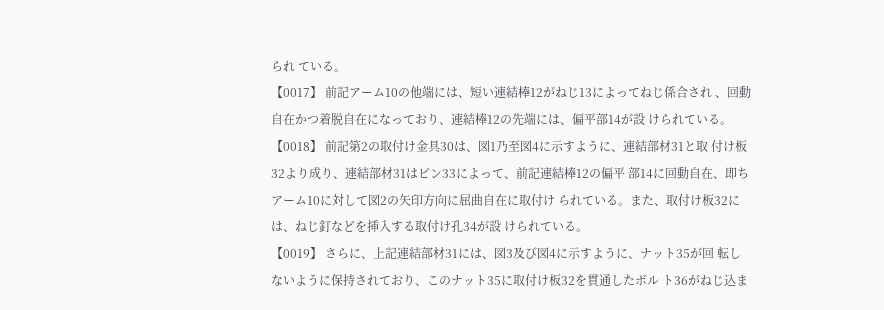られ ている。
【0017】 前記アーム10の他端には、短い連結棒12がねじ13によってねじ係合され 、回動自在かつ着脱自在になっており、連結棒12の先端には、偏平部14が設 けられている。
【0018】 前記第2の取付け金具30は、図1乃至図4に示すように、連結部材31と取 付け板32より成り、連結部材31はピン33によって、前記連結棒12の偏平 部14に回動自在、即ちアーム10に対して図2の矢印方向に屈曲自在に取付け られている。また、取付け板32には、ねじ釘などを挿入する取付け孔34が設 けられている。
【0019】 さらに、上記連結部材31には、図3及び図4に示すように、ナット35が回 転しないように保持されており、このナット35に取付け板32を貫通したボル ト36がねじ込ま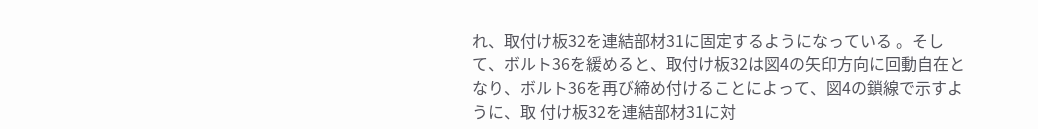れ、取付け板32を連結部材31に固定するようになっている 。そして、ボルト36を緩めると、取付け板32は図4の矢印方向に回動自在と なり、ボルト36を再び締め付けることによって、図4の鎖線で示すように、取 付け板32を連結部材31に対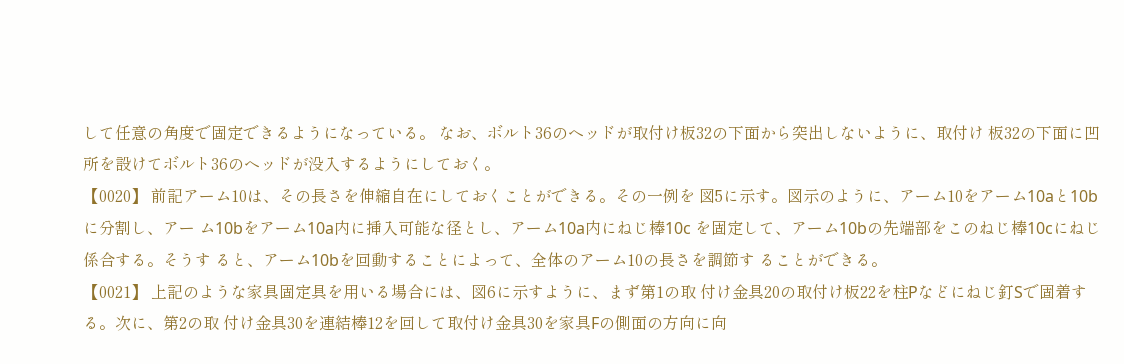して任意の角度で固定できるようになっている。 なお、ボルト36のヘッドが取付け板32の下面から突出しないように、取付け 板32の下面に凹所を設けてボルト36のヘッドが没入するようにしておく。
【0020】 前記アーム10は、その長さを伸縮自在にしておくことができる。その一例を 図5に示す。図示のように、アーム10をアーム10aと10bに分割し、アー ム10bをアーム10a内に挿入可能な径とし、アーム10a内にねじ棒10c を固定して、アーム10bの先端部をこのねじ棒10cにねじ係合する。そうす ると、アーム10bを回動することによって、全体のアーム10の長さを調節す ることができる。
【0021】 上記のような家具固定具を用いる場合には、図6に示すように、まず第1の取 付け金具20の取付け板22を柱Pなどにねじ釘Sで固着する。次に、第2の取 付け金具30を連結棒12を回して取付け金具30を家具Fの側面の方向に向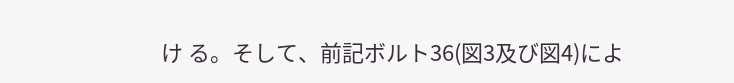け る。そして、前記ボルト36(図3及び図4)によ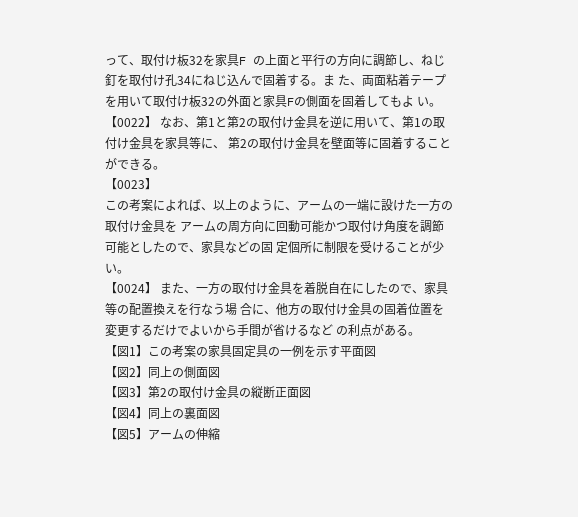って、取付け板32を家具F の上面と平行の方向に調節し、ねじ釘を取付け孔34にねじ込んで固着する。ま た、両面粘着テープを用いて取付け板32の外面と家具Fの側面を固着してもよ い。
【0022】 なお、第1と第2の取付け金具を逆に用いて、第1の取付け金具を家具等に、 第2の取付け金具を壁面等に固着することができる。
【0023】
この考案によれば、以上のように、アームの一端に設けた一方の取付け金具を アームの周方向に回動可能かつ取付け角度を調節可能としたので、家具などの固 定個所に制限を受けることが少い。
【0024】 また、一方の取付け金具を着脱自在にしたので、家具等の配置換えを行なう場 合に、他方の取付け金具の固着位置を変更するだけでよいから手間が省けるなど の利点がある。
【図1】この考案の家具固定具の一例を示す平面図
【図2】同上の側面図
【図3】第2の取付け金具の縦断正面図
【図4】同上の裏面図
【図5】アームの伸縮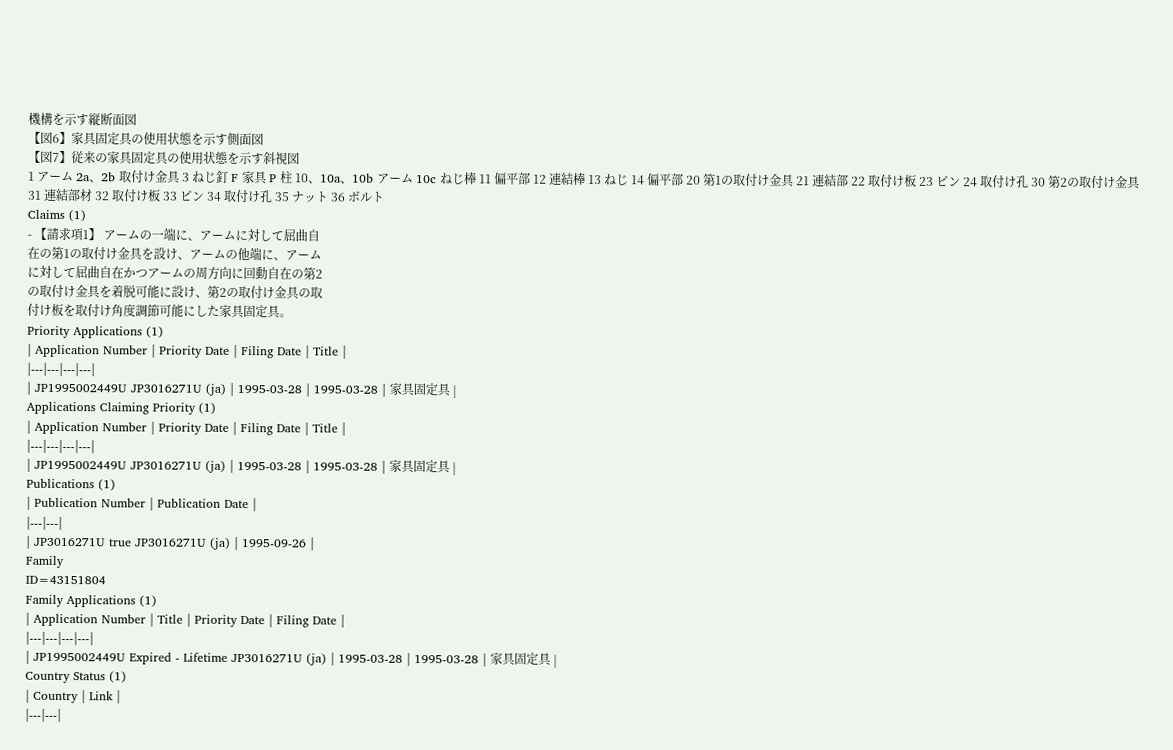機構を示す縦断面図
【図6】家具固定具の使用状態を示す側面図
【図7】従来の家具固定具の使用状態を示す斜視図
1 アーム 2a、2b 取付け金具 3 ねじ釘 F 家具 P 柱 10、10a、10b アーム 10c ねじ棒 11 偏平部 12 連結棒 13 ねじ 14 偏平部 20 第1の取付け金具 21 連結部 22 取付け板 23 ピン 24 取付け孔 30 第2の取付け金具 31 連結部材 32 取付け板 33 ピン 34 取付け孔 35 ナット 36 ボルト
Claims (1)
- 【請求項1】 アームの一端に、アームに対して屈曲自
在の第1の取付け金具を設け、アームの他端に、アーム
に対して屈曲自在かつアームの周方向に回動自在の第2
の取付け金具を着脱可能に設け、第2の取付け金具の取
付け板を取付け角度調節可能にした家具固定具。
Priority Applications (1)
| Application Number | Priority Date | Filing Date | Title |
|---|---|---|---|
| JP1995002449U JP3016271U (ja) | 1995-03-28 | 1995-03-28 | 家具固定具 |
Applications Claiming Priority (1)
| Application Number | Priority Date | Filing Date | Title |
|---|---|---|---|
| JP1995002449U JP3016271U (ja) | 1995-03-28 | 1995-03-28 | 家具固定具 |
Publications (1)
| Publication Number | Publication Date |
|---|---|
| JP3016271U true JP3016271U (ja) | 1995-09-26 |
Family
ID=43151804
Family Applications (1)
| Application Number | Title | Priority Date | Filing Date |
|---|---|---|---|
| JP1995002449U Expired - Lifetime JP3016271U (ja) | 1995-03-28 | 1995-03-28 | 家具固定具 |
Country Status (1)
| Country | Link |
|---|---|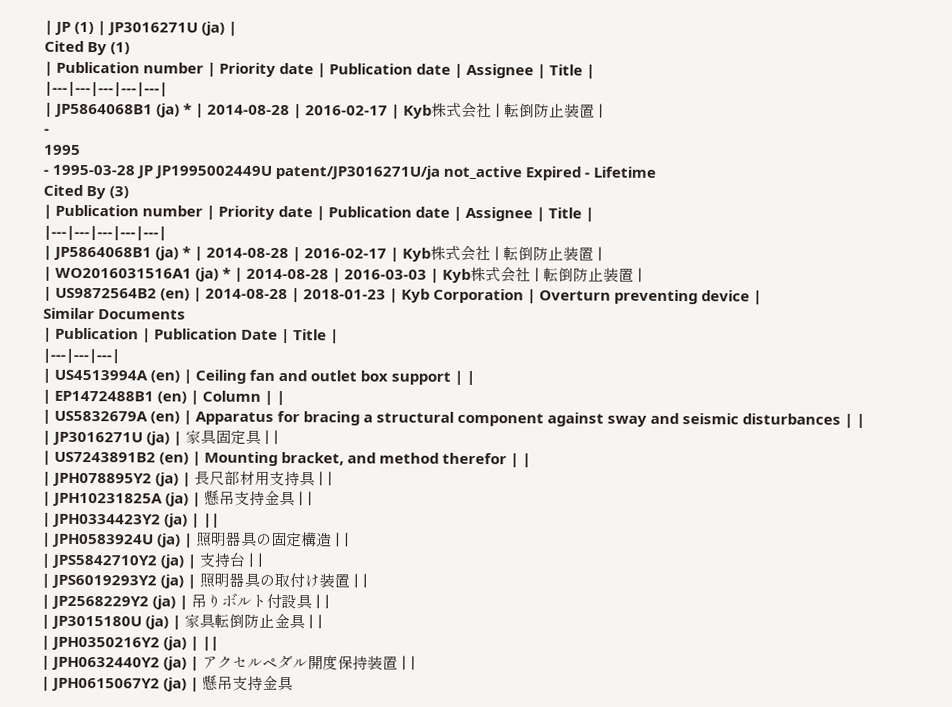| JP (1) | JP3016271U (ja) |
Cited By (1)
| Publication number | Priority date | Publication date | Assignee | Title |
|---|---|---|---|---|
| JP5864068B1 (ja) * | 2014-08-28 | 2016-02-17 | Kyb株式会社 | 転倒防止装置 |
-
1995
- 1995-03-28 JP JP1995002449U patent/JP3016271U/ja not_active Expired - Lifetime
Cited By (3)
| Publication number | Priority date | Publication date | Assignee | Title |
|---|---|---|---|---|
| JP5864068B1 (ja) * | 2014-08-28 | 2016-02-17 | Kyb株式会社 | 転倒防止装置 |
| WO2016031516A1 (ja) * | 2014-08-28 | 2016-03-03 | Kyb株式会社 | 転倒防止装置 |
| US9872564B2 (en) | 2014-08-28 | 2018-01-23 | Kyb Corporation | Overturn preventing device |
Similar Documents
| Publication | Publication Date | Title |
|---|---|---|
| US4513994A (en) | Ceiling fan and outlet box support | |
| EP1472488B1 (en) | Column | |
| US5832679A (en) | Apparatus for bracing a structural component against sway and seismic disturbances | |
| JP3016271U (ja) | 家具固定具 | |
| US7243891B2 (en) | Mounting bracket, and method therefor | |
| JPH078895Y2 (ja) | 長尺部材用支持具 | |
| JPH10231825A (ja) | 懸吊支持金具 | |
| JPH0334423Y2 (ja) | ||
| JPH0583924U (ja) | 照明器具の固定構造 | |
| JPS5842710Y2 (ja) | 支持台 | |
| JPS6019293Y2 (ja) | 照明器具の取付け装置 | |
| JP2568229Y2 (ja) | 吊りボルト付設具 | |
| JP3015180U (ja) | 家具転倒防止金具 | |
| JPH0350216Y2 (ja) | ||
| JPH0632440Y2 (ja) | アクセルペダル開度保持装置 | |
| JPH0615067Y2 (ja) | 懸吊支持金具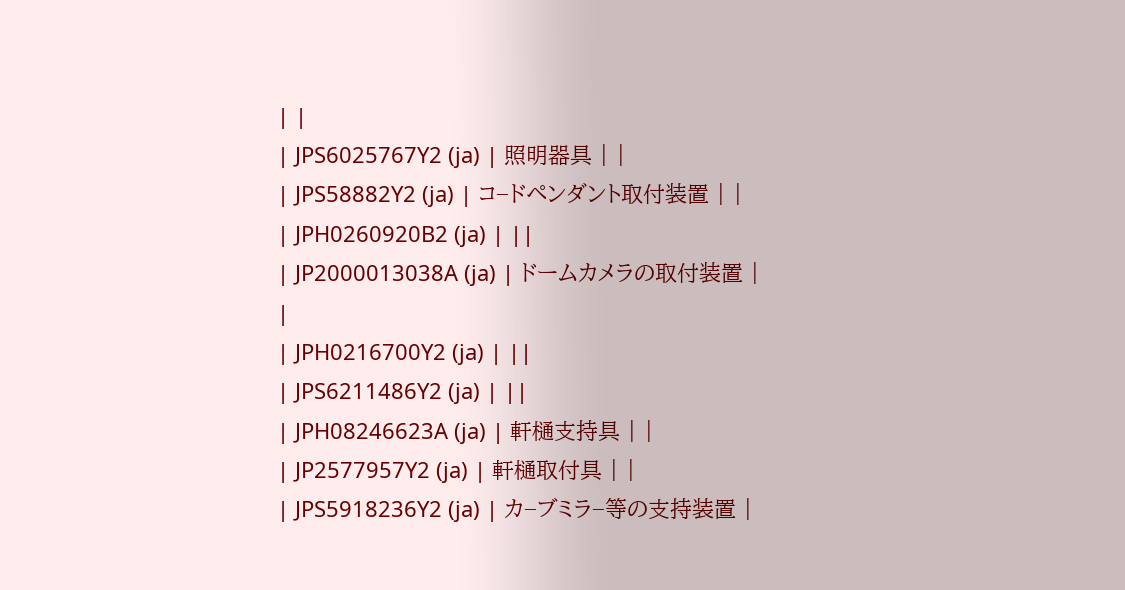| |
| JPS6025767Y2 (ja) | 照明器具 | |
| JPS58882Y2 (ja) | コ−ドペンダント取付装置 | |
| JPH0260920B2 (ja) | ||
| JP2000013038A (ja) | ドームカメラの取付装置 | |
| JPH0216700Y2 (ja) | ||
| JPS6211486Y2 (ja) | ||
| JPH08246623A (ja) | 軒樋支持具 | |
| JP2577957Y2 (ja) | 軒樋取付具 | |
| JPS5918236Y2 (ja) | カ−ブミラ−等の支持装置 |